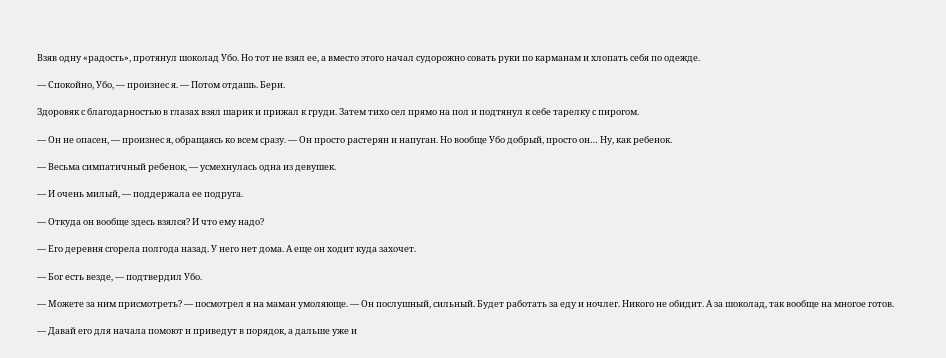Взяв одну «радость», протянул шоколад Убо. Но тот не взял ее, а вместо этого начал судорожно совать руки по карманам и хлопать себя по одежде.

— Спокойно, Убо, — произнес я. — Потом отдашь. Бери.

Здоровяк с благодарностью в глазах взял шарик и прижал к груди. Затем тихо сел прямо на пол и подтянул к себе тарелку с пирогом.

— Он не опасен, — произнес я, обращаясь ко всем сразу. — Он просто растерян и напуган. Но вообще Убо добрый, просто он… Ну, как ребенок.

— Весьма симпатичный ребенок, — усмехнулась одна из девушек.

— И очень милый, — поддержала ее подруга.

— Откуда он вообще здесь взялся? И что ему надо?

— Его деревня сгорела полгода назад. У него нет дома. А еще он ходит куда захочет.

— Бог есть везде, — подтвердил Убо.

— Можете за ним присмотреть? — посмотрел я на маман умоляюще. — Он послушный, сильный. Будет работать за еду и ночлег. Никого не обидит. А за шоколад, так вообще на многое готов.

— Давай его для начала помоют и приведут в порядок, а дальше уже и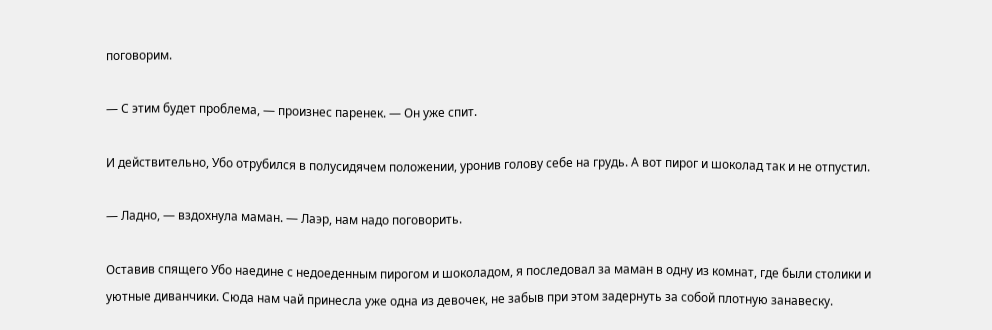поговорим.

— С этим будет проблема, — произнес паренек. — Он уже спит.

И действительно, Убо отрубился в полусидячем положении, уронив голову себе на грудь. А вот пирог и шоколад так и не отпустил.

— Ладно, — вздохнула маман. — Лаэр, нам надо поговорить.

Оставив спящего Убо наедине с недоеденным пирогом и шоколадом, я последовал за маман в одну из комнат, где были столики и уютные диванчики. Сюда нам чай принесла уже одна из девочек, не забыв при этом задернуть за собой плотную занавеску.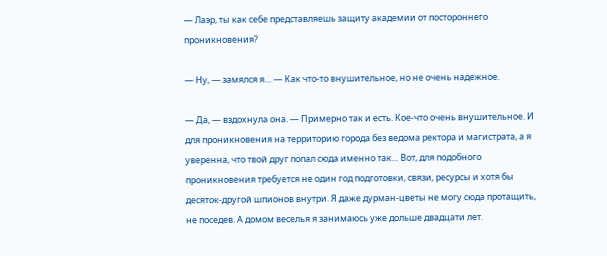— Лаэр, ты как себе представляешь защиту академии от постороннего проникновения?

— Ну, — замялся я… — Как что-то внушительное, но не очень надежное.

— Да, — вздохнула она. — Примерно так и есть. Кое-что очень внушительное. И для проникновения на территорию города без ведома ректора и магистрата, а я уверенна, что твой друг попал сюда именно так… Вот, для подобного проникновения требуется не один год подготовки, связи, ресурсы и хотя бы десяток-другой шпионов внутри. Я даже дурман-цветы не могу сюда протащить, не поседев. А домом веселья я занимаюсь уже дольше двадцати лет.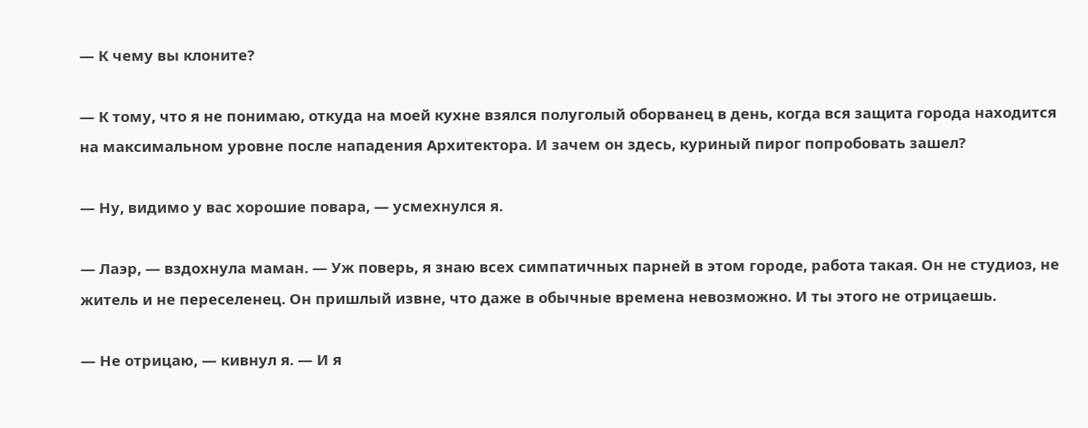— К чему вы клоните?

— К тому, что я не понимаю, откуда на моей кухне взялся полуголый оборванец в день, когда вся защита города находится на максимальном уровне после нападения Архитектора. И зачем он здесь, куриный пирог попробовать зашел?

— Ну, видимо у вас хорошие повара, — усмехнулся я.

— Лаэр, — вздохнула маман. — Уж поверь, я знаю всех симпатичных парней в этом городе, работа такая. Он не студиоз, не житель и не переселенец. Он пришлый извне, что даже в обычные времена невозможно. И ты этого не отрицаешь.

— Не отрицаю, — кивнул я. — И я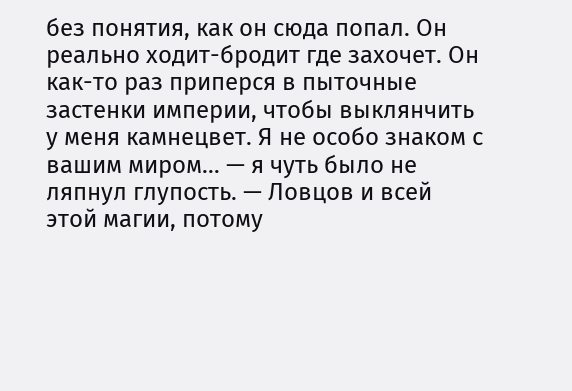без понятия, как он сюда попал. Он реально ходит-бродит где захочет. Он как-то раз приперся в пыточные застенки империи, чтобы выклянчить у меня камнецвет. Я не особо знаком с вашим миром… — я чуть было не ляпнул глупость. — Ловцов и всей этой магии, потому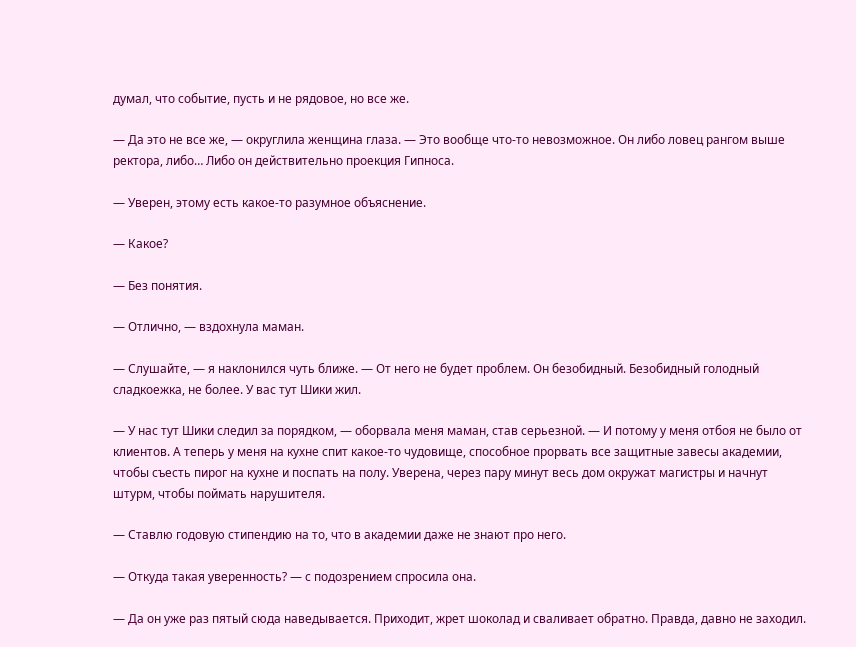думал, что событие, пусть и не рядовое, но все же.

— Да это не все же, — округлила женщина глаза. — Это вообще что-то невозможное. Он либо ловец рангом выше ректора, либо… Либо он действительно проекция Гипноса.

— Уверен, этому есть какое-то разумное объяснение.

— Какое?

— Без понятия.

— Отлично, — вздохнула маман.

— Слушайте, — я наклонился чуть ближе. — От него не будет проблем. Он безобидный. Безобидный голодный сладкоежка, не более. У вас тут Шики жил.

— У нас тут Шики следил за порядком, — оборвала меня маман, став серьезной. — И потому у меня отбоя не было от клиентов. А теперь у меня на кухне спит какое-то чудовище, способное прорвать все защитные завесы академии, чтобы съесть пирог на кухне и поспать на полу. Уверена, через пару минут весь дом окружат магистры и начнут штурм, чтобы поймать нарушителя.

— Ставлю годовую стипендию на то, что в академии даже не знают про него.

— Откуда такая уверенность? — с подозрением спросила она.

— Да он уже раз пятый сюда наведывается. Приходит, жрет шоколад и сваливает обратно. Правда, давно не заходил.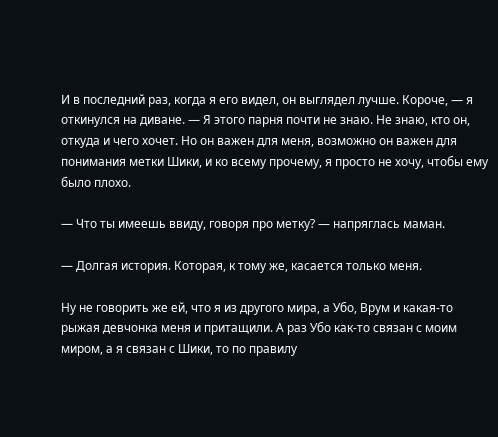И в последний раз, когда я его видел, он выглядел лучше. Короче, — я откинулся на диване. — Я этого парня почти не знаю. Не знаю, кто он, откуда и чего хочет. Но он важен для меня, возможно он важен для понимания метки Шики, и ко всему прочему, я просто не хочу, чтобы ему было плохо.

— Что ты имеешь ввиду, говоря про метку? — напряглась маман.

— Долгая история. Которая, к тому же, касается только меня.

Ну не говорить же ей, что я из другого мира, а Убо, Врум и какая-то рыжая девчонка меня и притащили. А раз Убо как-то связан с моим миром, а я связан с Шики, то по правилу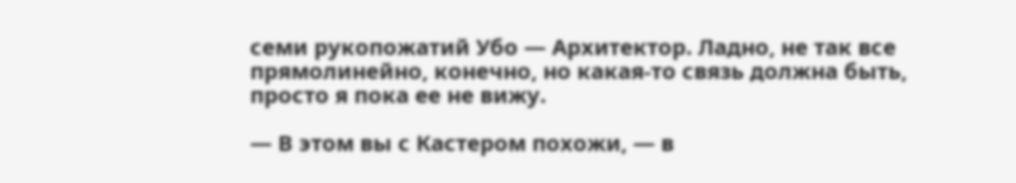семи рукопожатий Убо — Архитектор. Ладно, не так все прямолинейно, конечно, но какая-то связь должна быть, просто я пока ее не вижу.

— В этом вы с Кастером похожи, — в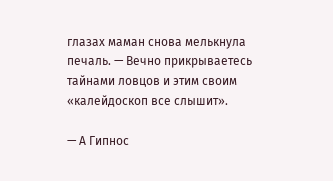глазах маман снова мелькнула печаль. — Вечно прикрываетесь тайнами ловцов и этим своим «калейдоскоп все слышит».

— А Гипнос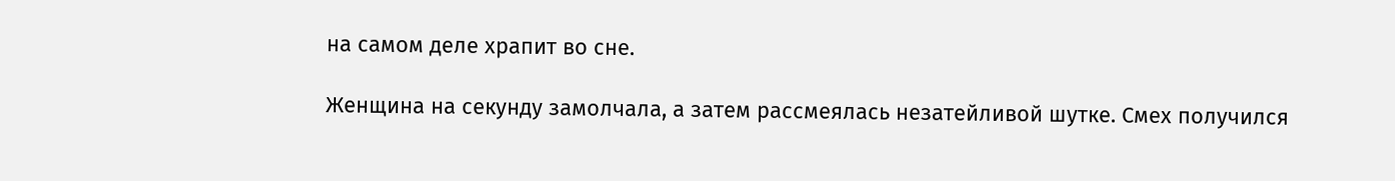на самом деле храпит во сне.

Женщина на секунду замолчала, а затем рассмеялась незатейливой шутке. Смех получился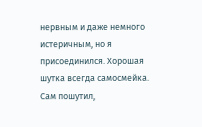нервным и даже немного истеричным, но я присоединился. Хорошая шутка всегда самосмейка. Сам пошутил,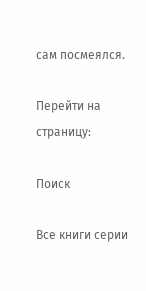сам посмеялся.

Перейти на страницу:

Поиск

Все книги серии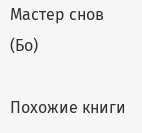Мастер снов (Бо)

Похожие книги